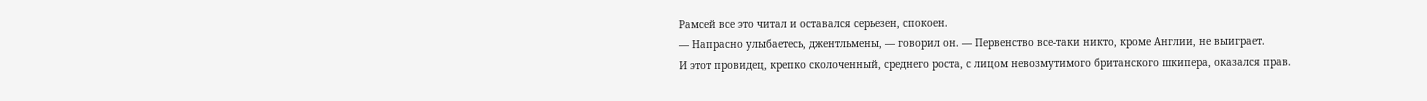Рамсей все это читал и оставался серьезен, спокоен.
— Напрасно улыбаетесь, джентльмены, — говорил он. — Первенство все-таки никто, кроме Англии, не выиграет.
И этот провидец, крепко сколоченный, среднего роста, с лицом невозмутимого британского шкипера, оказался прав.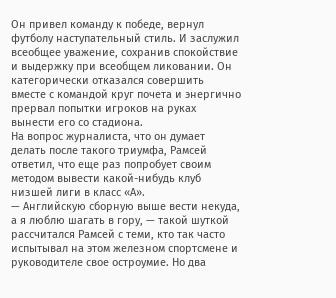Он привел команду к победе, вернул футболу наступательный стиль. И заслужил всеобщее уважение, сохранив спокойствие и выдержку при всеобщем ликовании. Он категорически отказался совершить вместе с командой круг почета и энергично прервал попытки игроков на руках вынести его со стадиона.
На вопрос журналиста, что он думает делать после такого триумфа, Рамсей ответил, что еще раз попробует своим методом вывести какой-нибудь клуб низшей лиги в класс «А».
— Английскую сборную выше вести некуда, а я люблю шагать в гору, — такой шуткой рассчитался Рамсей с теми, кто так часто испытывал на этом железном спортсмене и руководителе свое остроумие. Но два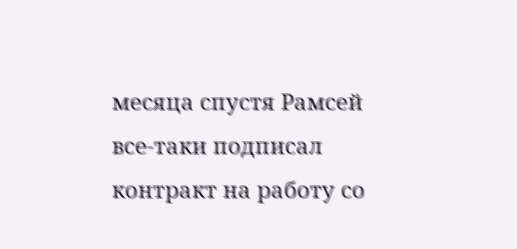месяца спустя Рамсей все-таки подписал контракт на работу со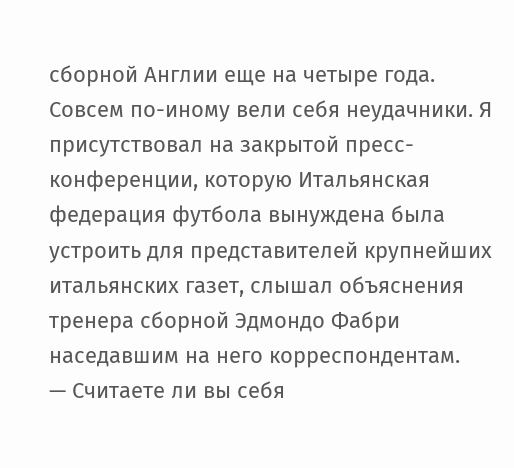сборной Англии еще на четыре года.
Совсем по-иному вели себя неудачники. Я присутствовал на закрытой пресс-конференции, которую Итальянская федерация футбола вынуждена была устроить для представителей крупнейших итальянских газет, слышал объяснения тренера сборной Эдмондо Фабри наседавшим на него корреспондентам.
— Считаете ли вы себя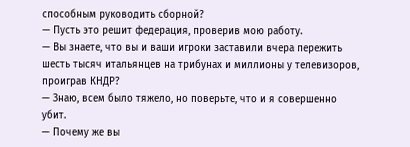способным руководить сборной?
— Пусть это решит федерация, проверив мою работу.
— Вы знаете, что вы и ваши игроки заставили вчера пережить шесть тысяч итальянцев на трибунах и миллионы у телевизоров, проиграв КНДР?
— Знаю, всем было тяжело, но поверьте, что и я совершенно убит.
— Почему же вы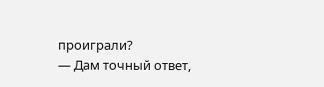проиграли?
— Дам точный ответ,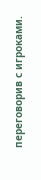переговорив с игроками.